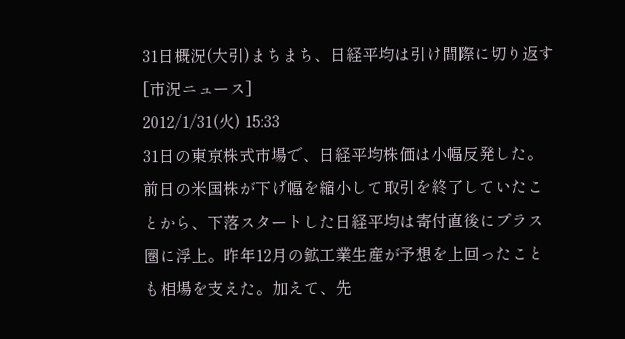31日概況(大引)まちまち、日経平均は引け間際に切り返す [市況ニュース]
2012/1/31(火) 15:33
31日の東京株式市場で、日経平均株価は小幅反発した。前日の米国株が下げ幅を縮小して取引を終了していたことから、下落スタートした日経平均は寄付直後にプラス圏に浮上。昨年12月の鉱工業生産が予想を上回ったことも相場を支えた。加えて、先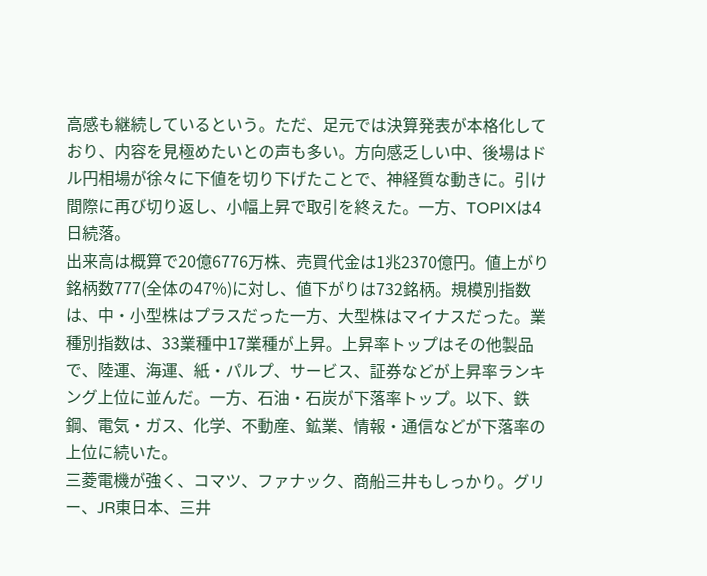高感も継続しているという。ただ、足元では決算発表が本格化しており、内容を見極めたいとの声も多い。方向感乏しい中、後場はドル円相場が徐々に下値を切り下げたことで、神経質な動きに。引け間際に再び切り返し、小幅上昇で取引を終えた。一方、TOPIXは4日続落。
出来高は概算で20億6776万株、売買代金は1兆2370億円。値上がり銘柄数777(全体の47%)に対し、値下がりは732銘柄。規模別指数は、中・小型株はプラスだった一方、大型株はマイナスだった。業種別指数は、33業種中17業種が上昇。上昇率トップはその他製品で、陸運、海運、紙・パルプ、サービス、証券などが上昇率ランキング上位に並んだ。一方、石油・石炭が下落率トップ。以下、鉄鋼、電気・ガス、化学、不動産、鉱業、情報・通信などが下落率の上位に続いた。
三菱電機が強く、コマツ、ファナック、商船三井もしっかり。グリー、JR東日本、三井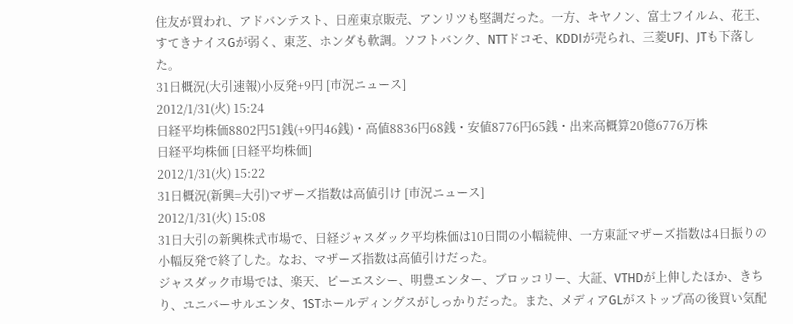住友が買われ、アドバンテスト、日産東京販売、アンリツも堅調だった。一方、キヤノン、富士フイルム、花王、すてきナイスGが弱く、東芝、ホンダも軟調。ソフトバンク、NTTドコモ、KDDIが売られ、三菱UFJ、JTも下落した。
31日概況(大引速報)小反発+9円 [市況ニュース]
2012/1/31(火) 15:24
日経平均株価8802円51銭(+9円46銭)・高値8836円68銭・安値8776円65銭・出来高概算20億6776万株
日経平均株価 [日経平均株価]
2012/1/31(火) 15:22
31日概況(新興=大引)マザーズ指数は高値引け [市況ニュース]
2012/1/31(火) 15:08
31日大引の新興株式市場で、日経ジャスダック平均株価は10日間の小幅続伸、一方東証マザーズ指数は4日振りの小幅反発で終了した。なお、マザーズ指数は高値引けだった。
ジャスダック市場では、楽天、ピーエスシー、明豊エンター、ブロッコリー、大証、VTHDが上伸したほか、きちり、ユニバーサルエンタ、1STホールディングスがしっかりだった。また、メディアGLがストップ高の後買い気配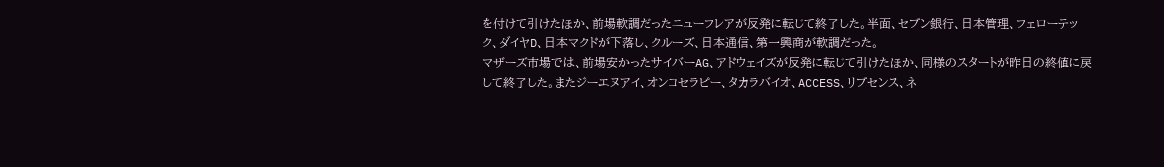を付けて引けたほか、前場軟調だったニューフレアが反発に転じて終了した。半面、セブン銀行、日本管理、フェローテック、ダイヤD、日本マクドが下落し、クルーズ、日本通信、第一興商が軟調だった。
マザーズ市場では、前場安かったサイバーAG、アドウェイズが反発に転じて引けたほか、同様のスタートが昨日の終値に戻して終了した。またジーエヌアイ、オンコセラピー、タカラバイオ、ACCESS、リブセンス、ネ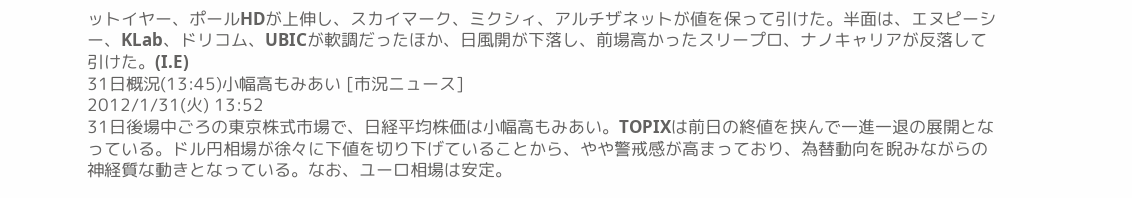ットイヤー、ポールHDが上伸し、スカイマーク、ミクシィ、アルチザネットが値を保って引けた。半面は、エヌピーシー、KLab、ドリコム、UBICが軟調だったほか、日風開が下落し、前場高かったスリープロ、ナノキャリアが反落して引けた。(I.E)
31日概況(13:45)小幅高もみあい [市況ニュース]
2012/1/31(火) 13:52
31日後場中ごろの東京株式市場で、日経平均株価は小幅高もみあい。TOPIXは前日の終値を挟んで一進一退の展開となっている。ドル円相場が徐々に下値を切り下げていることから、やや警戒感が高まっており、為替動向を睨みながらの神経質な動きとなっている。なお、ユーロ相場は安定。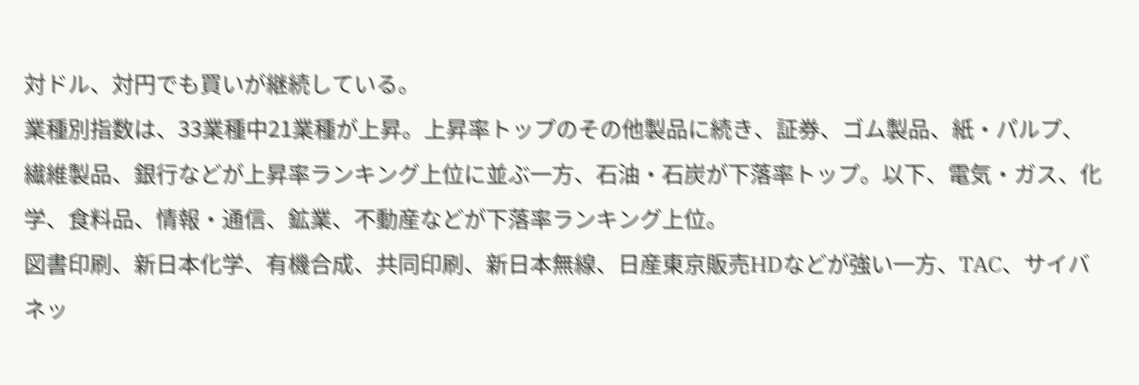対ドル、対円でも買いが継続している。
業種別指数は、33業種中21業種が上昇。上昇率トップのその他製品に続き、証券、ゴム製品、紙・パルプ、繊維製品、銀行などが上昇率ランキング上位に並ぶ一方、石油・石炭が下落率トップ。以下、電気・ガス、化学、食料品、情報・通信、鉱業、不動産などが下落率ランキング上位。
図書印刷、新日本化学、有機合成、共同印刷、新日本無線、日産東京販売HDなどが強い一方、TAC、サイバネッ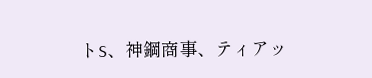トS、神鋼商事、ティアッ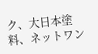ク、大日本塗料、ネットワン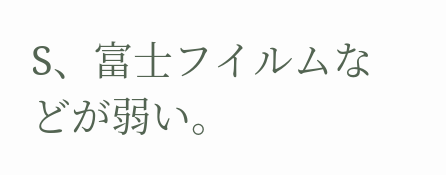S、富士フイルムなどが弱い。